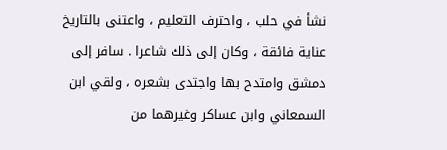نشأ في حلب ، واحترف التعليم ، واعتنى بالتاريخ عناية فائقة ، وكان إلى ذلك شاعرا . سافر إلى دمشق وامتدح بها واجتدى بشعره ، ولقي ابن السمعاني وابن عساكر وغيرهما من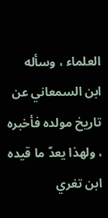العلماء ، وسأله ابن السمعاني عن تاريخ مولده فأخبره ، ولهذا يعدّ ما قيده ابن تغري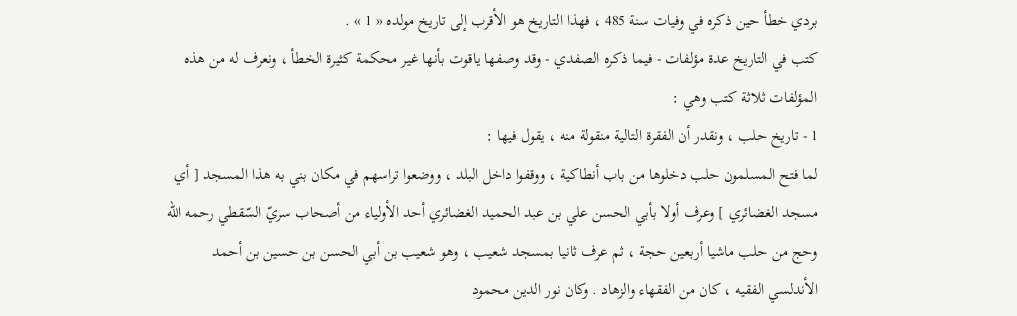بردي خطأ حين ذكره في وفيات سنة 485 ، فهذا التاريخ هو الأقرب إلى تاريخ مولده « 1 » .
كتب في التاريخ عدة مؤلفات - فيما ذكره الصفدي - وقد وصفها ياقوت بأنها غير محكمة كثيرة الخطأ ، ونعرف له من هذه المؤلفات ثلاثة كتب وهي :
1 - تاريخ حلب ، ونقدر أن الفقرة التالية منقولة منه ، يقول فيها :
لما فتح المسلمون حلب دخلوها من باب أنطاكية ، ووقفوا داخل البلد ، ووضعوا تراسهم في مكان بني به هذا المسجد [ أي مسجد الغضائري ] وعرف أولا بأبي الحسن علي بن عبد الحميد الغضائري أحد الأولياء من أصحاب سريّ السّقطي رحمه اللّه وحج من حلب ماشيا أربعين حجة ، ثم عرف ثانيا بمسجد شعيب ، وهو شعيب بن أبي الحسن بن حسين بن أحمد الأندلسي الفقيه ، كان من الفقهاء والزهاد . وكان نور الدين محمود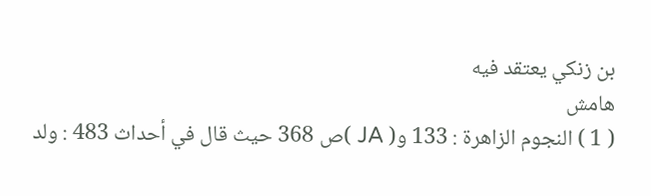بن زنكي يعتقد فيه
هامش
( 1 ) النجوم الزاهرة : 133 و( JA )ص 368 حيث قال في أحداث 483 : ولد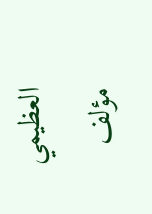العظيمي مؤلف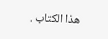هذا الكتاب .